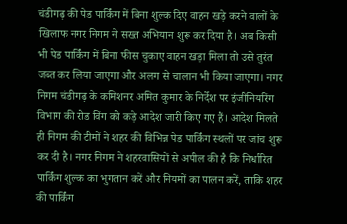चंडीगढ़ की पेड पार्किंग में बिना शुल्क दिए वाहन खड़े करने वालों के खिलाफ नगर निगम ने सख्त अभियान शुरू कर दिया है। अब किसी भी पेड पार्किंग में बिना फीस चुकाए वाहन खड़ा मिला तो उसे तुरंत जब्त कर लिया जाएगा और अलग से चालान भी किया जाएगा। नगर निगम चंडीगढ़ के कमिशनर अमित कुमार के निर्देश पर इंजीनियरिंग विभाग की रोड विंग को कड़े आदेश जारी किए गए हैं। आदेश मिलते ही निगम की टीमों ने शहर की विभिन्न पेड पार्किंग स्थलों पर जांच शुरू कर दी है। नगर निगम ने शहरवासियों से अपील की है कि निर्धारित पार्किंग शुल्क का भुगतान करें और नियमों का पालन करें, ताकि शहर की पार्किंग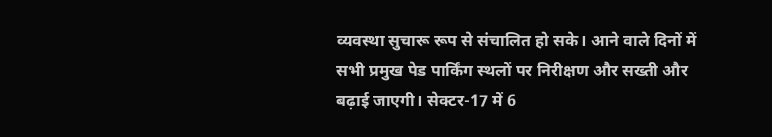व्यवस्था सुचारू रूप से संचालित हो सके। आने वाले दिनों में सभी प्रमुख पेड पार्किंग स्थलों पर निरीक्षण और सख्ती और बढ़ाई जाएगी। सेक्टर-17 में 6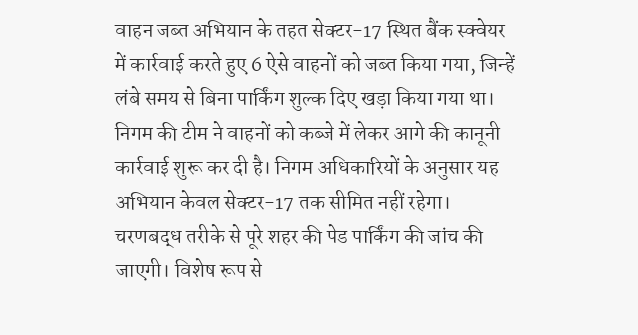वाहन जब्त अभियान के तहत सेक्टर-17 स्थित बैंक स्क्वेयर में कार्रवाई करते हुए 6 ऐसे वाहनों को जब्त किया गया, जिन्हें लंबे समय से बिना पार्किंग शुल्क दिए खड़ा किया गया था। निगम की टीम ने वाहनों को कब्जे में लेकर आगे की कानूनी कार्रवाई शुरू कर दी है। निगम अधिकारियों के अनुसार यह अभियान केवल सेक्टर-17 तक सीमित नहीं रहेगा। चरणबद्ध तरीके से पूरे शहर की पेड पार्किंग की जांच की जाएगी। विशेष रूप से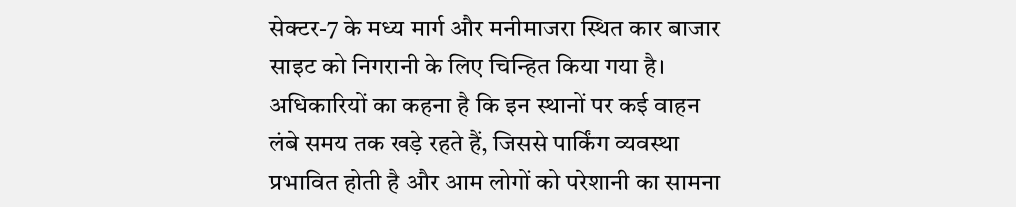सेक्टर-7 के मध्य मार्ग और मनीमाजरा स्थित कार बाजार साइट को निगरानी के लिए चिन्हित किया गया है। अधिकारियों का कहना है कि इन स्थानों पर कई वाहन लंबे समय तक खड़े रहते हैं, जिससे पार्किंग व्यवस्था प्रभावित होती है और आम लोगों को परेशानी का सामना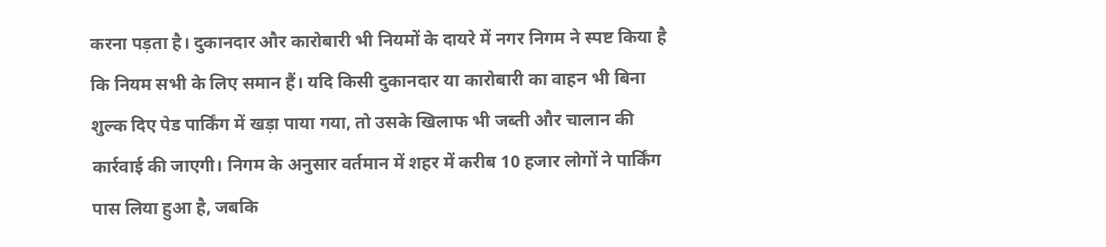करना पड़ता है। दुकानदार और कारोबारी भी नियमों के दायरे में नगर निगम ने स्पष्ट किया है कि नियम सभी के लिए समान हैं। यदि किसी दुकानदार या कारोबारी का वाहन भी बिना शुल्क दिए पेड पार्किंग में खड़ा पाया गया, तो उसके खिलाफ भी जब्ती और चालान की कार्रवाई की जाएगी। निगम के अनुसार वर्तमान में शहर में करीब 10 हजार लोगों ने पार्किंग पास लिया हुआ है, जबकि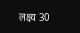लक्ष्य 30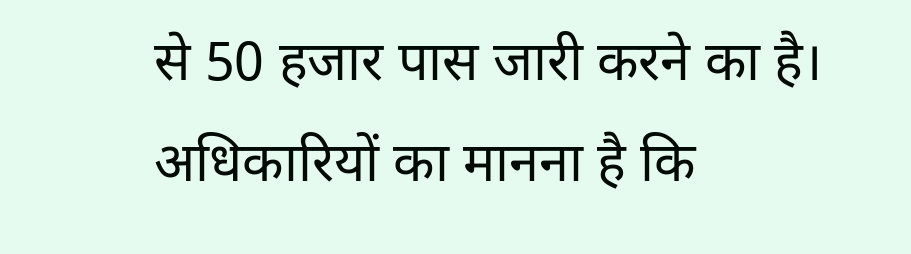से 50 हजार पास जारी करने का है। अधिकारियों का मानना है कि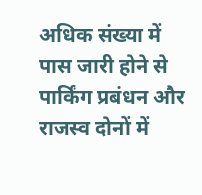अधिक संख्या में पास जारी होने से पार्किंग प्रबंधन और राजस्व दोनों में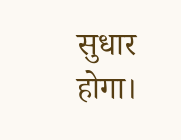सुधार होगा।